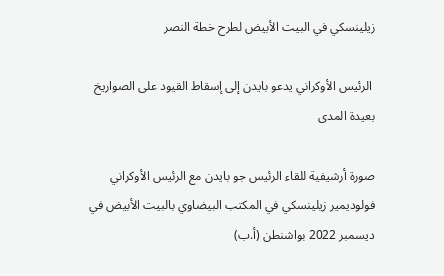زيلينسكي في البيت الأبيض لطرح خطة النصر

 الرئيس الأوكراني يدعو بايدن إلى إسقاط القيود على الصواريخ بعيدة المدى

صورة أرشيفية للقاء الرئيس جو بايدن مع الرئيس الأوكراني فولوديمير زيلينسكي في المكتب البيضاوي بالبيت الأبيض في ديسمبر 2022 بواشنطن (أ.ب)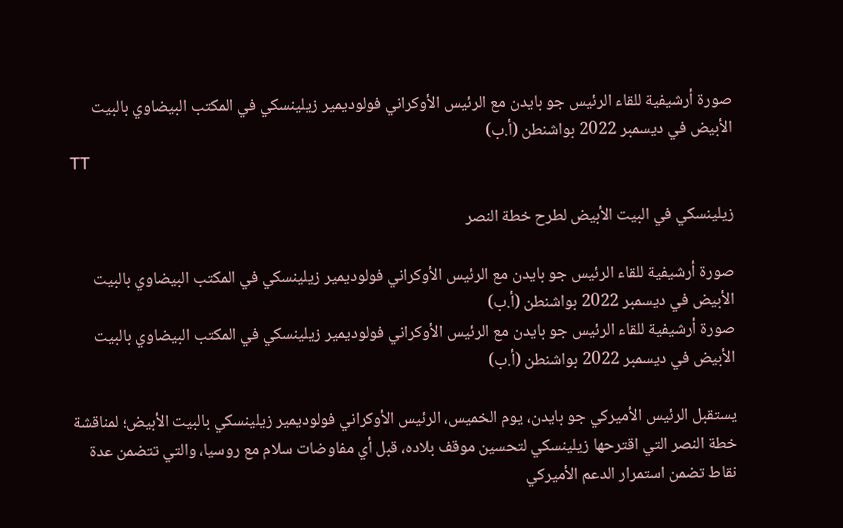صورة أرشيفية للقاء الرئيس جو بايدن مع الرئيس الأوكراني فولوديمير زيلينسكي في المكتب البيضاوي بالبيت الأبيض في ديسمبر 2022 بواشنطن (أ.ب)
TT

زيلينسكي في البيت الأبيض لطرح خطة النصر

صورة أرشيفية للقاء الرئيس جو بايدن مع الرئيس الأوكراني فولوديمير زيلينسكي في المكتب البيضاوي بالبيت الأبيض في ديسمبر 2022 بواشنطن (أ.ب)
صورة أرشيفية للقاء الرئيس جو بايدن مع الرئيس الأوكراني فولوديمير زيلينسكي في المكتب البيضاوي بالبيت الأبيض في ديسمبر 2022 بواشنطن (أ.ب)

يستقبل الرئيس الأميركي جو بايدن، يوم الخميس، الرئيس الأوكراني فولوديمير زيلينسكي بالبيت الأبيض؛ لمناقشة خطة النصر التي اقترحها زيلينسكي لتحسين موقف بلاده، قبل أي مفاوضات سلام مع روسيا، والتي تتضمن عدة نقاط تضمن استمرار الدعم الأميركي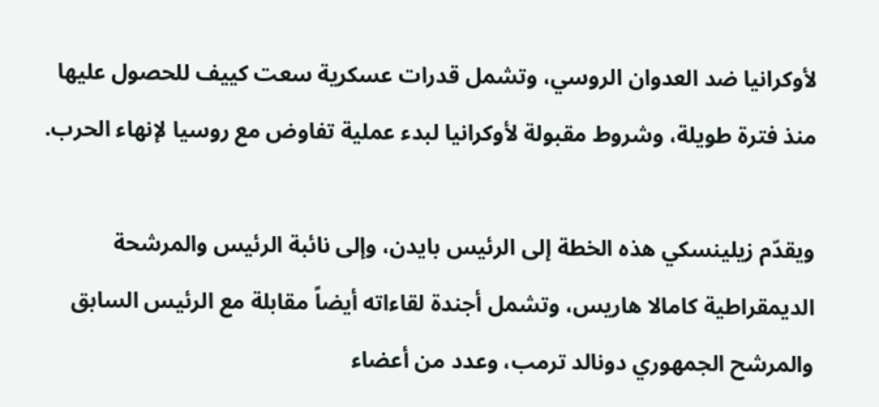لأوكرانيا ضد العدوان الروسي، وتشمل قدرات عسكرية سعت كييف للحصول عليها منذ فترة طويلة، وشروط مقبولة لأوكرانيا لبدء عملية تفاوض مع روسيا لإنهاء الحرب.

ويقدّم زيلينسكي هذه الخطة إلى الرئيس بايدن، وإلى نائبة الرئيس والمرشحة الديمقراطية كامالا هاريس، وتشمل أجندة لقاءاته أيضاً مقابلة مع الرئيس السابق والمرشح الجمهوري دونالد ترمب، وعدد من أعضاء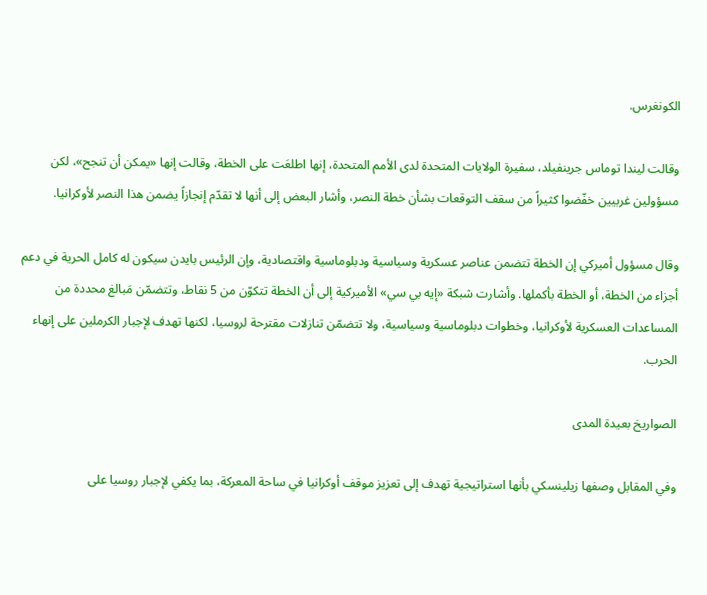الكونغرس.

وقالت ليندا توماس جرينفيلد، سفيرة الولايات المتحدة لدى الأمم المتحدة، إنها اطلعَت على الخطة، وقالت إنها «يمكن أن تنجح»، لكن مسؤولين غربيين خفّضوا كثيراً من سقف التوقعات بشأن خطة النصر، وأشار البعض إلى أنها لا تقدّم إنجازاً يضمن هذا النصر لأوكرانيا.

وقال مسؤول أميركي إن الخطة تتضمن عناصر عسكرية وسياسية ودبلوماسية واقتصادية، وإن الرئيس بايدن سيكون له كامل الحرية في دعم أجزاء من الخطة، أو الخطة بأكملها. وأشارت شبكة «إيه بي سي» الأميركية إلى أن الخطة تتكوّن من 5 نقاط، وتتضمّن مَبالغ محددة من المساعدات العسكرية لأوكرانيا، وخطوات دبلوماسية وسياسية، ولا تتضمّن تنازلات مقترحة لروسيا، لكنها تهدف لإجبار الكرملين على إنهاء الحرب.

الصواريخ بعيدة المدى

وفي المقابل وصفها زيلينسكي بأنها استراتيجية تهدف إلى تعزيز موقف أوكرانيا في ساحة المعركة، بما يكفي لإجبار روسيا على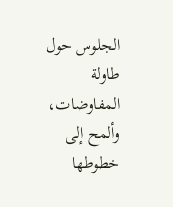الجلوس حول طاولة المفاوضات، وألمح إلى خطوطها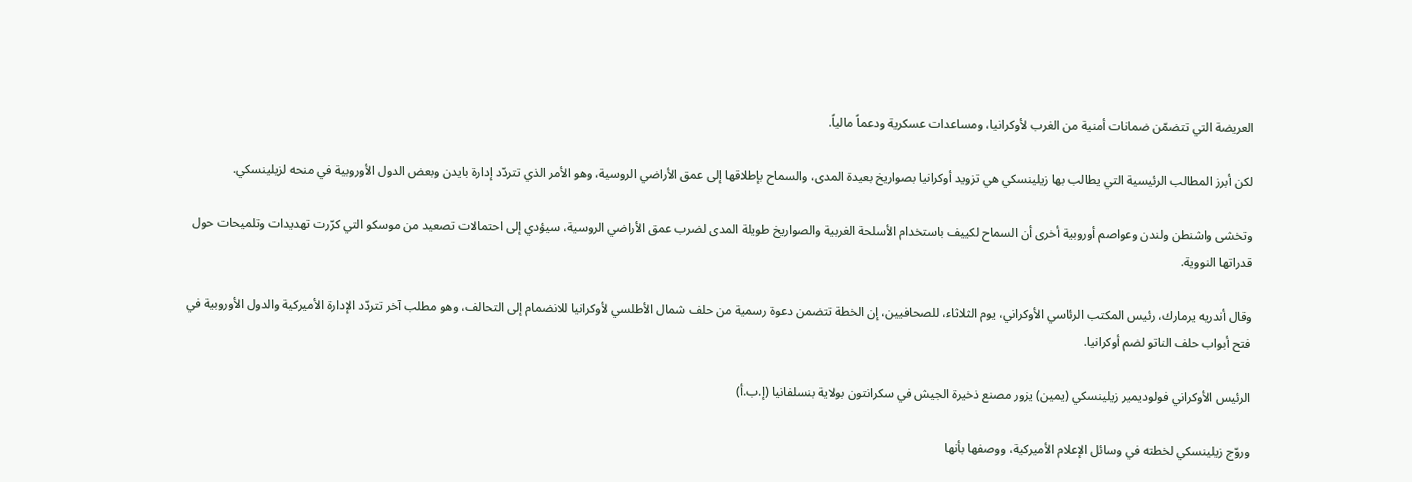العريضة التي تتضمّن ضمانات أمنية من الغرب لأوكرانيا، ومساعدات عسكرية ودعماً مالياً.

لكن أبرز المطالب الرئيسية التي يطالب بها زيلينسكي هي تزويد أوكرانيا بصواريخ بعيدة المدى، والسماح بإطلاقها إلى عمق الأراضي الروسية، وهو الأمر الذي تتردّد إدارة بايدن وبعض الدول الأوروبية في منحه لزيلينسكي.

وتخشى واشنطن ولندن وعواصم أوروبية أخرى أن السماح لكييف باستخدام الأسلحة الغربية والصواريخ طويلة المدى لضرب عمق الأراضي الروسية، سيؤدي إلى احتمالات تصعيد من موسكو التي كرّرت تهديدات وتلميحات حول قدراتها النووية.

وقال أندريه يرمارك، رئيس المكتب الرئاسي الأوكراني، يوم الثلاثاء، للصحافيين، إن الخطة تتضمن دعوة رسمية من حلف شمال الأطلسي لأوكرانيا للانضمام إلى التحالف، وهو مطلب آخر تتردّد الإدارة الأميركية والدول الأوروبية في فتح أبواب حلف الناتو لضم أوكرانيا.

الرئيس الأوكراني فولوديمير زيلينسكي (يمين) يزور مصنع ذخيرة الجيش في سكرانتون بولاية بنسلفانيا (إ.ب.أ)

وروّج زيلينسكي لخطته في وسائل الإعلام الأميركية، ووصفها بأنها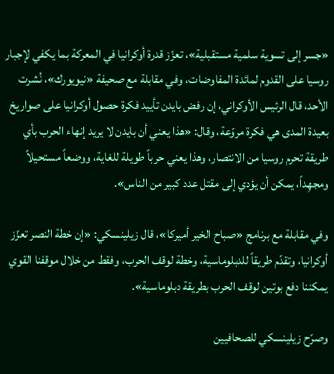«جسر إلى تسوية سلمية مستقبلية»، تعزّز قدرة أوكرانيا في المعركة بما يكفي لإجبار روسيا على القدوم لمائدة المفاوضات، وفي مقابلة مع صحيفة «نيويورك»، نُشرت الأحد، قال الرئيس الأوكراني، إن رفض بايدن تأييد فكرة حصول أوكرانيا على صواريخ بعيدة المدى هي فكرة مروّعة، وقال: «هذا يعني أن بايدن لا يريد إنهاء الحرب بأي طريقة تحرم روسيا من الانتصار، وهذا يعني حرباً طويلة للغاية، ووضعاً مستحيلاً ومجهِداً، يمكن أن يؤدي إلى مقتل عدد كبير من الناس».

وفي مقابلة مع برنامج «صباح الخير أميركا»، قال زيلينسكي: «إن خطة النصر تعزّز أوكرانيا، وتقدّم طريقاً للدبلوماسية، وخطة لوقف الحرب، وفقط من خلال موقفنا القوي يمكننا دفع بوتين لوقف الحرب بطريقة دبلوماسية».

وصرّح زيلينسكي للصحافيين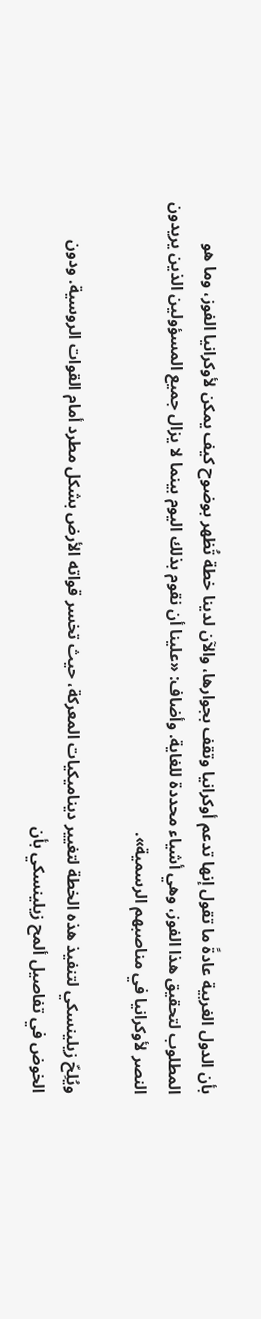بأن الدول الغربية عادةً ما تقول إنها تدعم أوكرانيا وتقف بجوارها، والآن لدينا خطة تُظهر بوضوح كيف يمكن لأوكرانيا الفوز، وما هو المطلوب لتحقيق هذا الفوز، وهي أشياء محددة للغاية. وأضاف: «علينا أن نقوم بذلك اليوم بينما لا يزال جميع المسؤولين الذين يريدون النصر لأوكرانيا في مناصبهم الرسمية».

ويُلِحّ زيلينسكي لتنفيذ هذه الخطة لتغيير ديناميكيات المعركة، حيث تخسر قواته الأرض بشكل مطرد أمام القوات الروسية. ودون الخوض في تفاصيل ألمح زيلينسكي بأن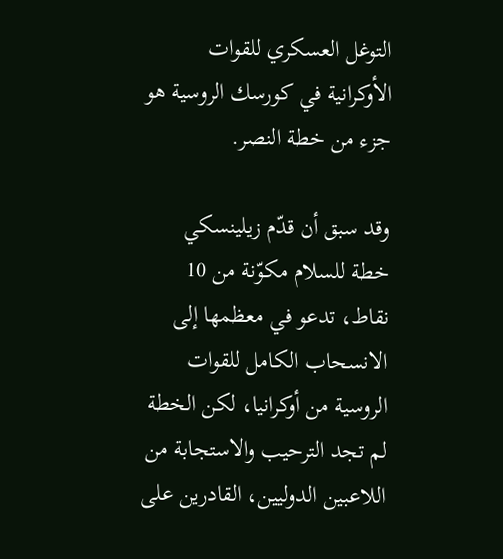التوغل العسكري للقوات الأوكرانية في كورسك الروسية هو جزء من خطة النصر.

وقد سبق أن قدّم زيلينسكي خطة للسلام مكوّنة من 10 نقاط، تدعو في معظمها إلى الانسحاب الكامل للقوات الروسية من أوكرانيا، لكن الخطة لم تجد الترحيب والاستجابة من اللاعبين الدوليين، القادرين على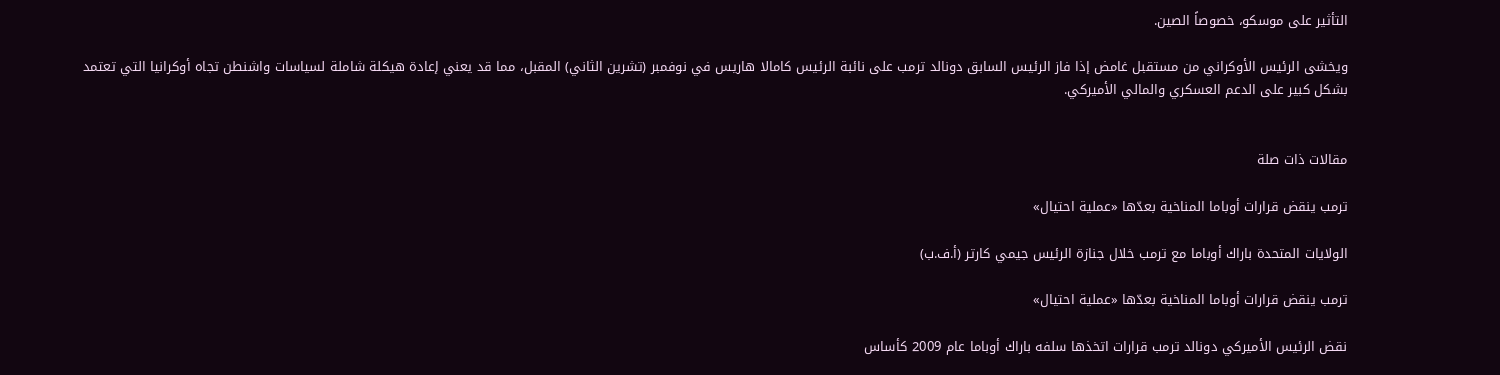التأثير على موسكو، خصوصاً الصين.

ويخشى الرئيس الأوكراني من مستقبل غامض إذا فاز الرئيس السابق دونالد ترمب على نائبة الرئيس كامالا هاريس في نوفمبر (تشرين الثاني) المقبل، مما قد يعني إعادة هيكلة شاملة لسياسات واشنطن تجاه أوكرانيا التي تعتمد بشكل كبير على الدعم العسكري والمالي الأميركي.


مقالات ذات صلة

ترمب ينقض قرارات أوباما المناخية بعدّها «عملية احتيال»

الولايات المتحدة باراك أوباما مع ترمب خلال جنازة الرئيس جيمي كارتر (أ.ف.ب)

ترمب ينقض قرارات أوباما المناخية بعدّها «عملية احتيال»

نقض الرئيس الأميركي دونالد ترمب قرارات اتخذها سلفه باراك أوباما عام 2009 كأساس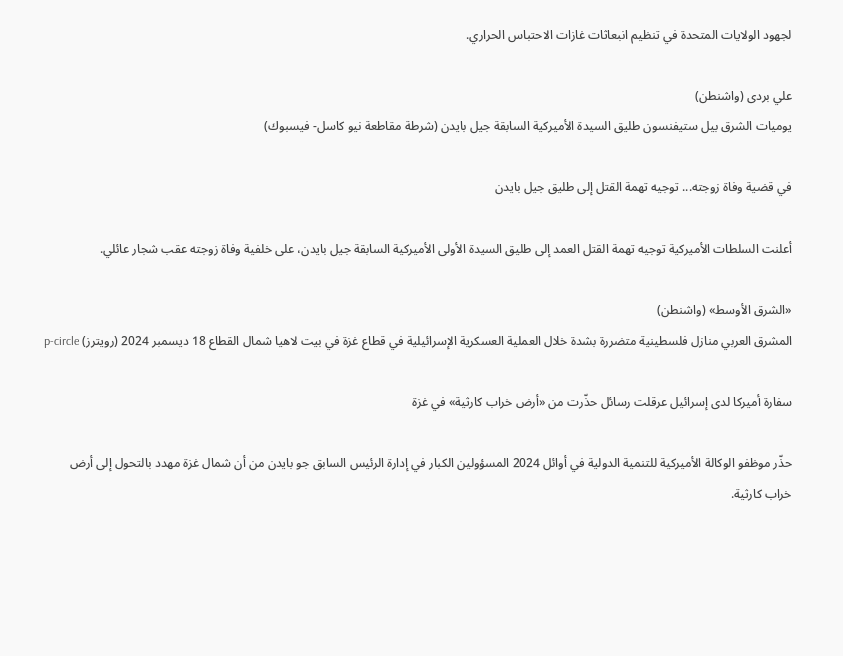لجهود الولايات المتحدة في تنظيم انبعاثات غازات الاحتباس الحراري.

علي بردى (واشنطن)
يوميات الشرق بيل ستيفنسون طليق السيدة الأميركية السابقة جيل بايدن (شرطة مقاطعة نيو كاسل- فيسبوك)

في قضية وفاة زوجته... توجيه تهمة القتل إلى طليق جيل بايدن

أعلنت السلطات الأميركية توجيه تهمة القتل العمد إلى طليق السيدة الأولى الأميركية السابقة جيل بايدن، على خلفية وفاة زوجته عقب شجار عائلي.

«الشرق الأوسط» (واشنطن)
المشرق العربي منازل فلسطينية متضررة بشدة خلال العملية العسكرية الإسرائيلية في قطاع غزة في بيت لاهيا شمال القطاع 18 ديسمبر 2024 (رويترز) p-circle

سفارة أميركا لدى إسرائيل عرقلت رسائل حذّرت من «أرض خراب كارثية» في غزة

حذّر موظفو الوكالة الأميركية للتنمية الدولية في أوائل 2024 المسؤولين الكبار في إدارة الرئيس السابق جو بايدن من أن شمال غزة مهدد بالتحول إلى أرض خراب كارثية.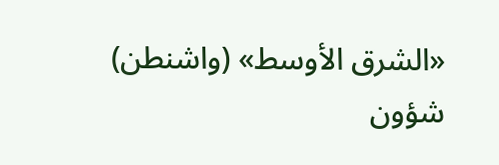«الشرق الأوسط» (واشنطن)
شؤون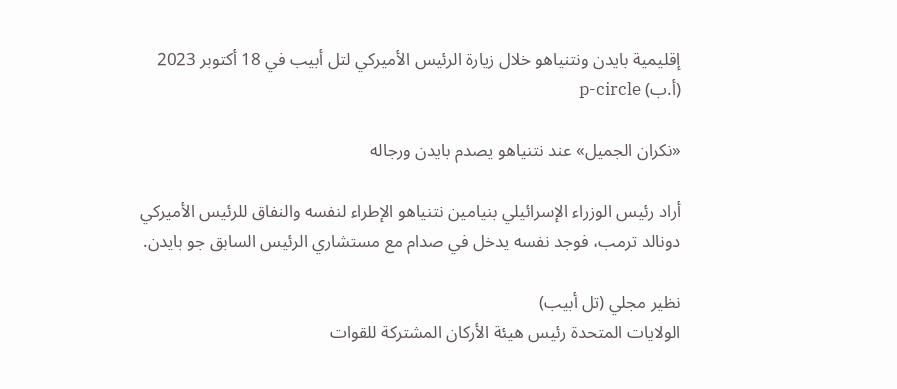إقليمية بايدن ونتنياهو خلال زيارة الرئيس الأميركي لتل أبيب في 18 أكتوبر 2023 (أ.ب) p-circle

«نكران الجميل» عند نتنياهو يصدم بايدن ورجاله

أراد رئيس الوزراء الإسرائيلي بنيامين نتنياهو الإطراء لنفسه والنفاق للرئيس الأميركي دونالد ترمب، فوجد نفسه يدخل في صدام مع مستشاري الرئيس السابق جو بايدن.

نظير مجلي (تل أبيب)
الولايات المتحدة رئيس هيئة الأركان المشتركة للقوات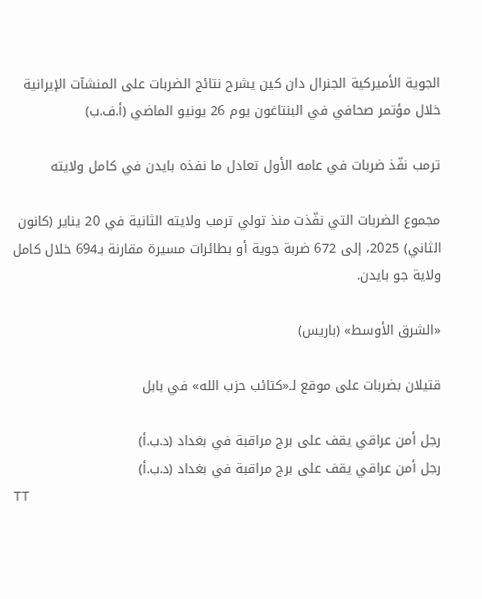الجوية الأميركية الجنرال دان كين يشرح نتائج الضربات على المنشآت الإيرانية خلال مؤتمر صحافي في البنتاغون يوم 26 يونيو الماضي (أ.ف.ب)

ترمب نفّذ ضربات في عامه الأول تعادل ما نفذه بايدن في كامل ولايته

مجموع الضربات التي نفّذت منذ تولي ترمب ولايته الثانية في 20 يناير (كانون الثاني) 2025، إلى 672 ضربة جوية أو بطائرات مسيرة مقارنة بـ694 خلال كامل ولاية جو بايدن.

«الشرق الأوسط» (باريس)

قتيلان بضربات على موقع لـ«كتائب حزب الله» في بابل

رجل أمن عراقي يقف على برج مراقبة في بغداد (د.ب.أ)
رجل أمن عراقي يقف على برج مراقبة في بغداد (د.ب.أ)
TT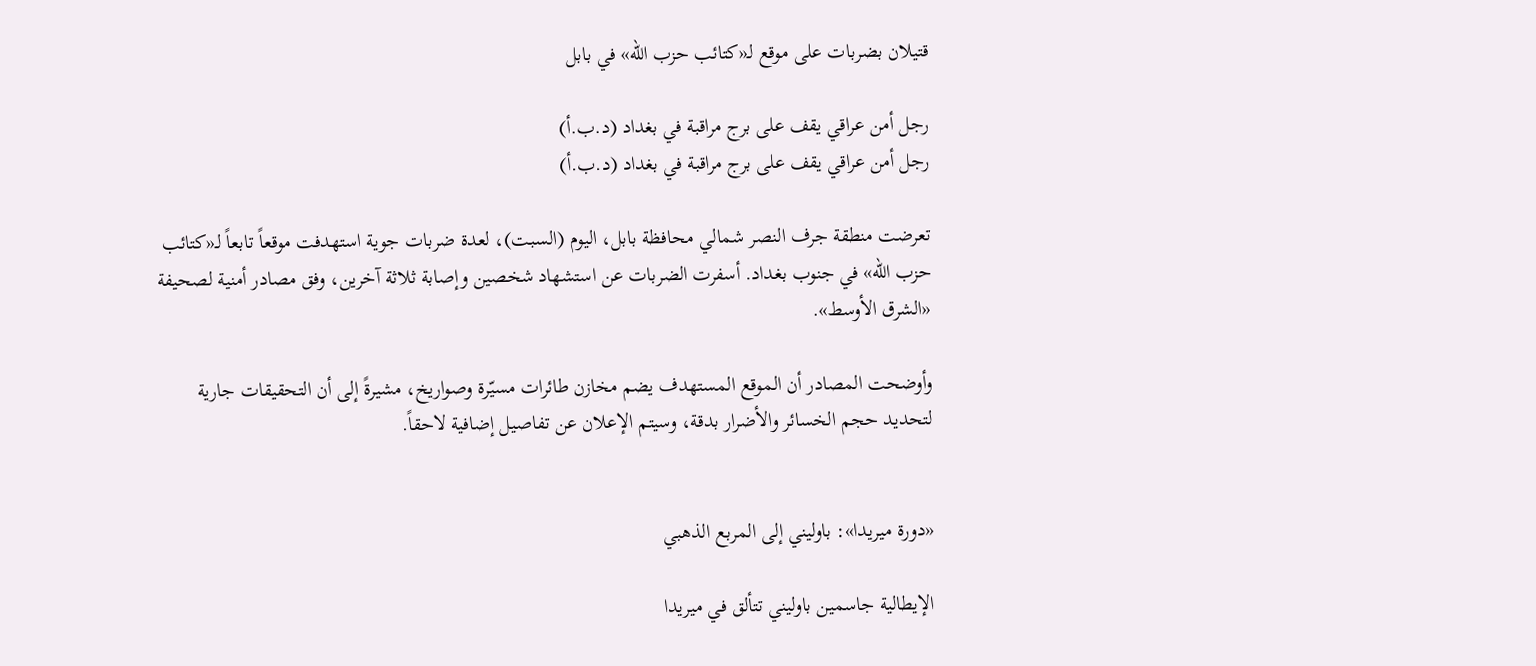قتيلان بضربات على موقع لـ«كتائب حزب الله» في بابل

رجل أمن عراقي يقف على برج مراقبة في بغداد (د.ب.أ)
رجل أمن عراقي يقف على برج مراقبة في بغداد (د.ب.أ)

تعرضت منطقة جرف النصر شمالي محافظة بابل، اليوم (السبت)، لعدة ضربات جوية استهدفت موقعاً تابعاً لـ«كتائب حزب الله» في جنوب بغداد. أسفرت الضربات عن استشهاد شخصين وإصابة ثلاثة آخرين، وفق مصادر أمنية لصحيفة «الشرق الأوسط».

وأوضحت المصادر أن الموقع المستهدف يضم مخازن طائرات مسيّرة وصواريخ، مشيرةً إلى أن التحقيقات جارية لتحديد حجم الخسائر والأضرار بدقة، وسيتم الإعلان عن تفاصيل إضافية لاحقاً.


«دورة ميريدا»: باوليني إلى المربع الذهبي

الإيطالية جاسمين باوليني تتألق في ميريدا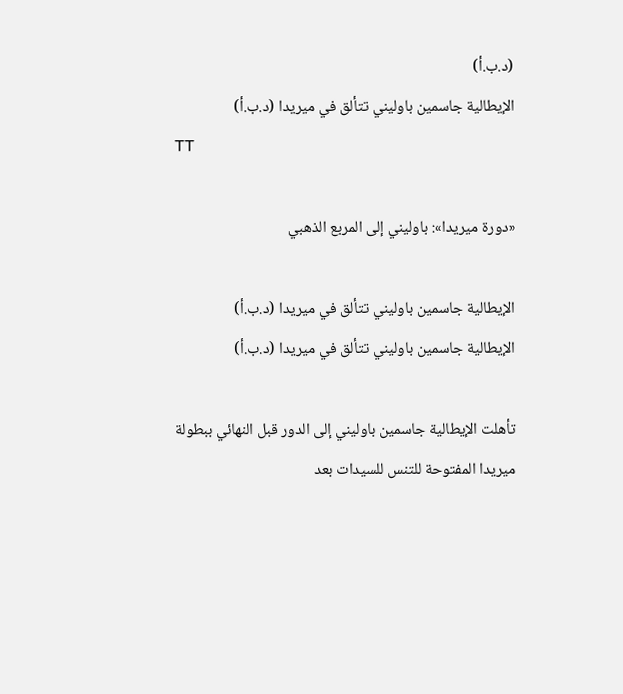(د.ب.أ)
الإيطالية جاسمين باوليني تتألق في ميريدا (د.ب.أ)
TT

«دورة ميريدا»: باوليني إلى المربع الذهبي

الإيطالية جاسمين باوليني تتألق في ميريدا (د.ب.أ)
الإيطالية جاسمين باوليني تتألق في ميريدا (د.ب.أ)

تأهلت الإيطالية جاسمين باوليني إلى الدور قبل النهائي ببطولة ميريدا المفتوحة للتنس للسيدات بعد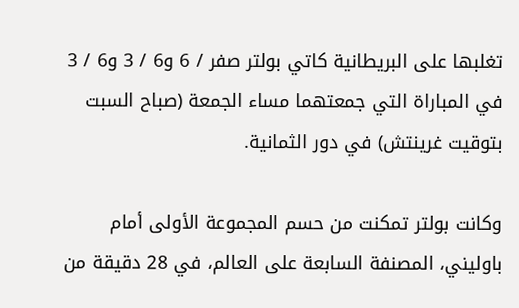تغلبها على البريطانية كاتي بولتر صفر / 6 و6 / 3 و6 / 3 في المباراة التي جمعتهما مساء الجمعة (صباح السبت بتوقيت غرينتش) في دور الثمانية.

وكانت بولتر تمكنت من حسم المجموعة الأولى أمام باوليني، المصنفة السابعة على العالم، في 28 دقيقة من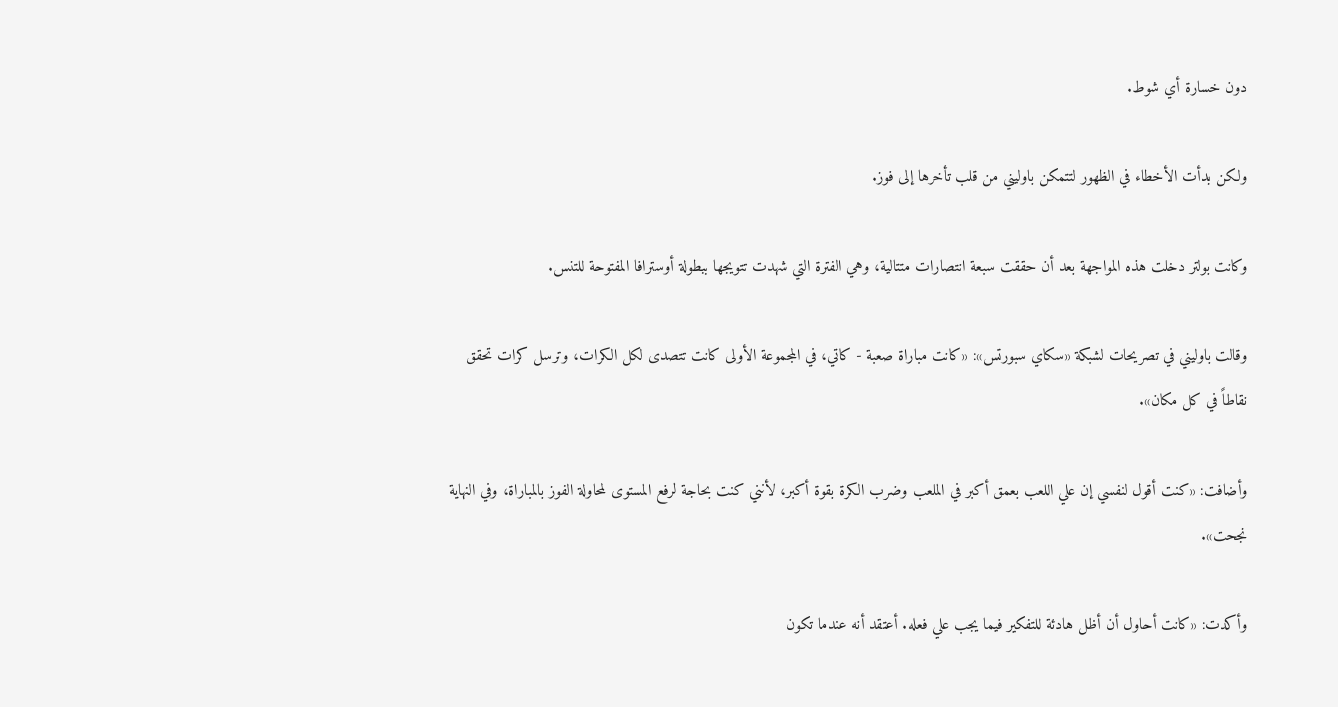دون خسارة أي شوط.

ولكن بدأت الأخطاء في الظهور لتتمكن باوليني من قلب تأخرها إلى فوز.

وكانت بولتر دخلت هذه المواجهة بعد أن حققت سبعة انتصارات متتالية، وهي الفترة التي شهدت تتويجها ببطولة أوسترافا المفتوحة للتنس.

وقالت باوليني في تصريحات لشبكة «سكاي سبورتس»: «كانت مباراة صعبة - كاتي، في المجموعة الأولى كانت تتصدى لكل الكرات، وترسل كرات تحقق نقاطاً في كل مكان».

وأضافت: «كنت أقول لنفسي إن علي اللعب بعمق أكبر في الملعب وضرب الكرة بقوة أكبر، لأنني كنت بحاجة لرفع المستوى لمحاولة الفوز بالمباراة، وفي النهاية نجحت».

وأكدت: «كانت أحاول أن أظل هادئة للتفكير فيما يجب علي فعله. أعتقد أنه عندما تكون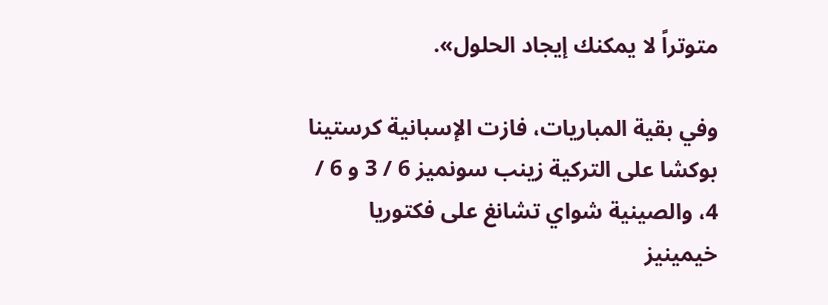متوتراً لا يمكنك إيجاد الحلول».

وفي بقية المباريات، فازت الإسبانية كرستينا بوكشا على التركية زينب سونميز 6 / 3 و 6 / 4، والصينية شواي تشانغ على فكتوريا خيمينيز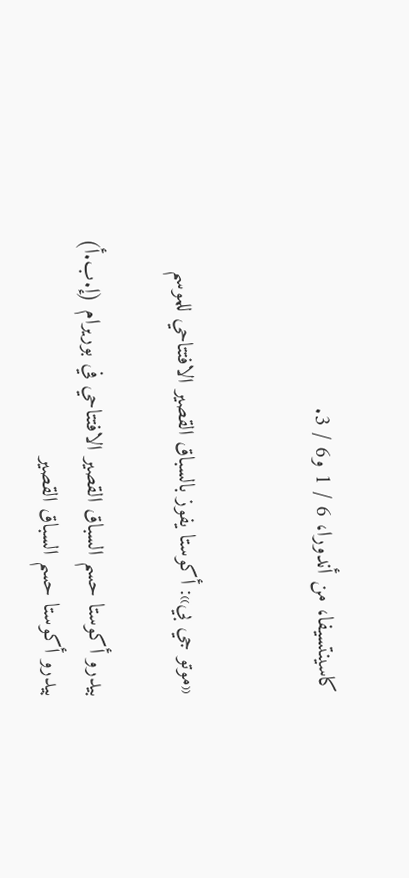كاسينتسيفا، من أندورا، 6 / 1 و6 / 3.


«موتو جي بي»: أكوستا يفوز بالسباق القصير الافتتاحي للموسم

بيدرو أكوستا حسم السباق القصير الافتتاحي في بوريرام (إ.ب.أ)
بيدرو أكوستا حسم السباق القصير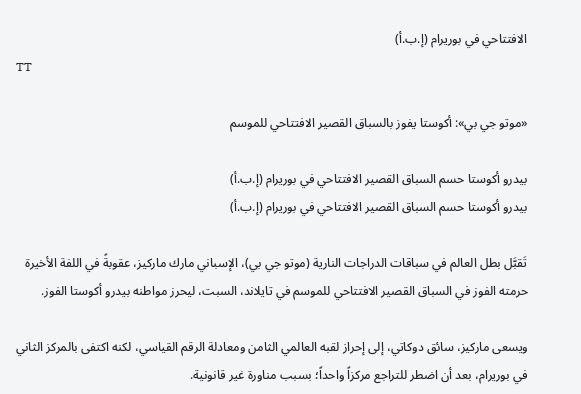الافتتاحي في بوريرام (إ.ب.أ)
TT

«موتو جي بي»: أكوستا يفوز بالسباق القصير الافتتاحي للموسم

بيدرو أكوستا حسم السباق القصير الافتتاحي في بوريرام (إ.ب.أ)
بيدرو أكوستا حسم السباق القصير الافتتاحي في بوريرام (إ.ب.أ)

تَقبَّل بطل العالم في سباقات الدراجات النارية (موتو جي بي)، الإسباني مارك ماركيز، عقوبةً في اللفة الأخيرة حرمته الفوز في السباق القصير الافتتاحي للموسم في تايلاند، السبت، ليحرز مواطنه بيدرو أكوستا الفوز.

ويسعى ماركيز، سائق دوكاتي، إلى إحراز لقبه العالمي الثامن ومعادلة الرقم القياسي، لكنه اكتفى بالمركز الثاني في بوريرام، بعد أن اضطر للتراجع مركزاً واحداً؛ بسبب مناورة غير قانونية.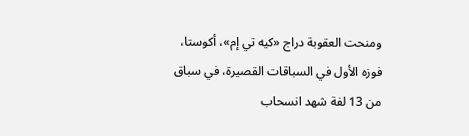ومنحت العقوبة دراج «كيه تي إم»، أكوستا، فوزه الأول في السباقات القصيرة، في سباق من 13 لفة شهد انسحاب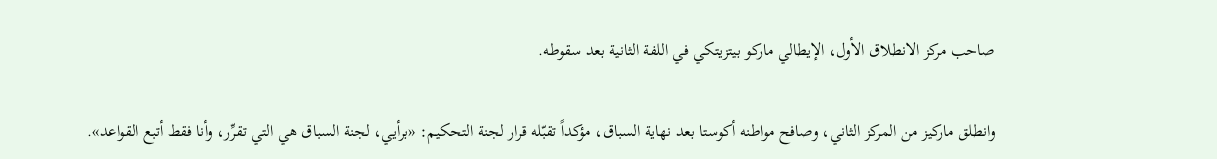صاحب مركز الانطلاق الأول، الإيطالي ماركو بيتزيتكي في اللفة الثانية بعد سقوطه.

وانطلق ماركيز من المركز الثاني، وصافح مواطنه أكوستا بعد نهاية السباق، مؤكداً تقبّله قرار لجنة التحكيم: «برأيي، لجنة السباق هي التي تقرِّر، وأنا فقط أتبع القواعد».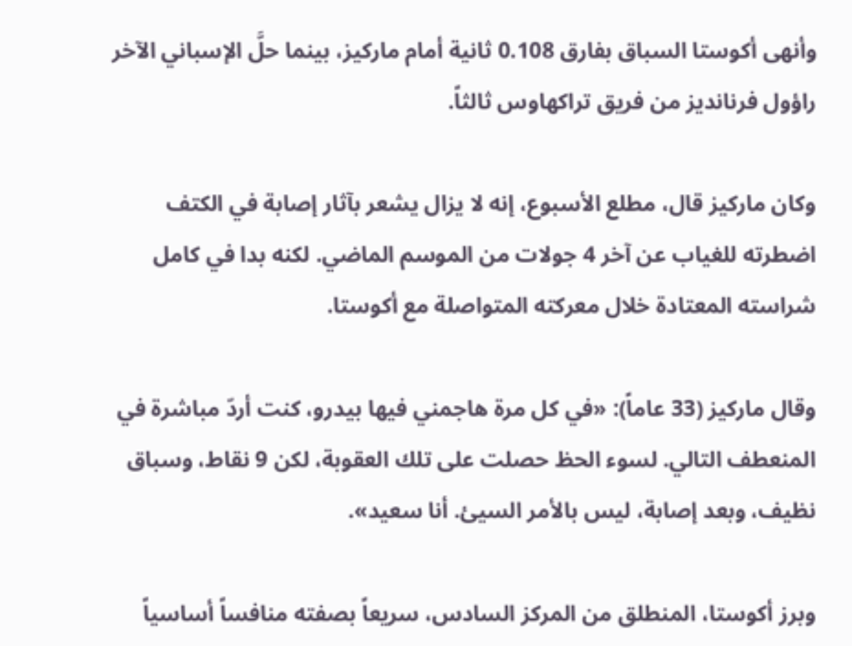وأنهى أكوستا السباق بفارق 0.108 ثانية أمام ماركيز، بينما حلَّ الإسباني الآخر راؤول فرنانديز من فريق تراكهاوس ثالثاً.

وكان ماركيز قال، مطلع الأسبوع، إنه لا يزال يشعر بآثار إصابة في الكتف اضطرته للغياب عن آخر 4 جولات من الموسم الماضي. لكنه بدا في كامل شراسته المعتادة خلال معركته المتواصلة مع أكوستا.

وقال ماركيز (33 عاماً): «في كل مرة هاجمني فيها بيدرو، كنت أردّ مباشرة في المنعطف التالي. لسوء الحظ حصلت على تلك العقوبة، لكن 9 نقاط، وسباق نظيف، وبعد إصابة، ليس بالأمر السيئ. أنا سعيد».

وبرز أكوستا، المنطلق من المركز السادس، سريعاً بصفته منافساً أساسياً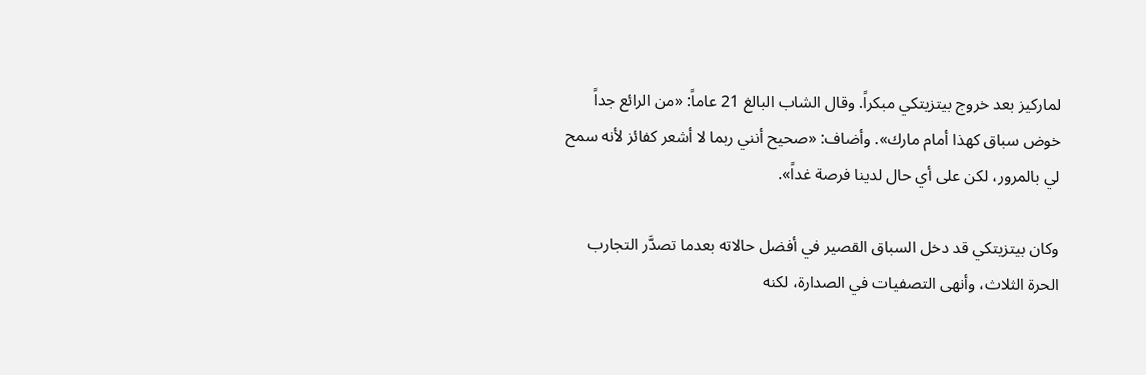لماركيز بعد خروج بيتزيتكي مبكراً. وقال الشاب البالغ 21 عاماً: «من الرائع جداً خوض سباق كهذا أمام مارك». وأضاف: «صحيح أنني ربما لا أشعر كفائز لأنه سمح لي بالمرور، لكن على أي حال لدينا فرصة غداً».

وكان بيتزيتكي قد دخل السباق القصير في أفضل حالاته بعدما تصدَّر التجارب الحرة الثلاث، وأنهى التصفيات في الصدارة، لكنه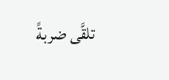تلقَّى ضربةً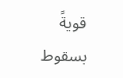قويةً بسقوط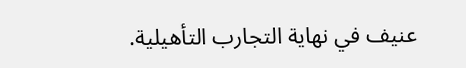عنيف في نهاية التجارب التأهيلية.